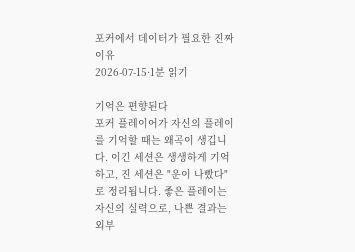포커에서 데이터가 필요한 진짜 이유
2026-07-15·1분 읽기

기억은 편향된다
포커 플레이어가 자신의 플레이를 기억할 때는 왜곡이 생깁니다. 이긴 세션은 생생하게 기억하고, 진 세션은 "운이 나빴다"로 정리됩니다. 좋은 플레이는 자신의 실력으로, 나쁜 결과는 외부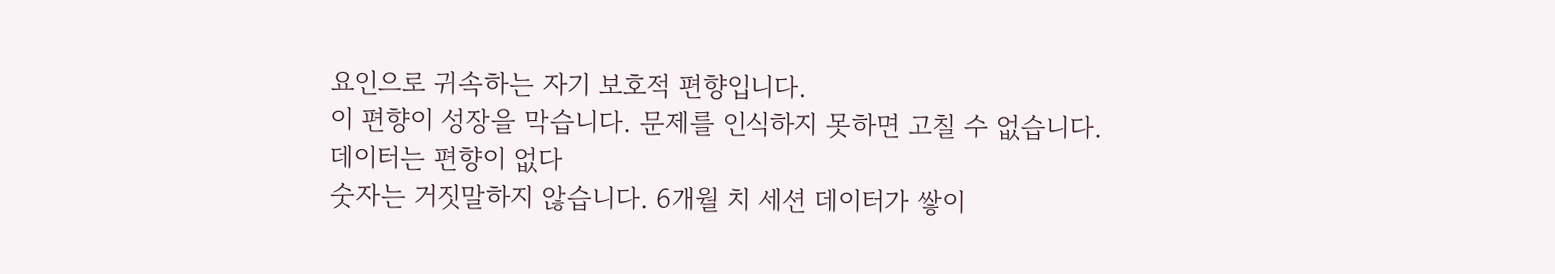요인으로 귀속하는 자기 보호적 편향입니다.
이 편향이 성장을 막습니다. 문제를 인식하지 못하면 고칠 수 없습니다.
데이터는 편향이 없다
숫자는 거짓말하지 않습니다. 6개월 치 세션 데이터가 쌓이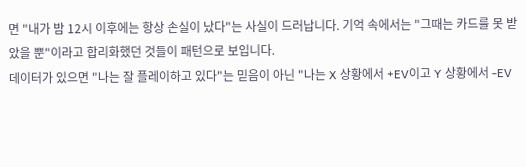면 "내가 밤 12시 이후에는 항상 손실이 났다"는 사실이 드러납니다. 기억 속에서는 "그때는 카드를 못 받았을 뿐"이라고 합리화했던 것들이 패턴으로 보입니다.
데이터가 있으면 "나는 잘 플레이하고 있다"는 믿음이 아닌 "나는 X 상황에서 +EV이고 Y 상황에서 -EV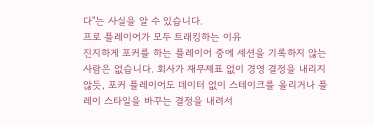다"는 사실을 알 수 있습니다.
프로 플레이어가 모두 트래킹하는 이유
진지하게 포커를 하는 플레이어 중에 세션을 기록하지 않는 사람은 없습니다. 회사가 재무제표 없이 경영 결정을 내리지 않듯, 포커 플레이어도 데이터 없이 스테이크를 올리거나 플레이 스타일을 바꾸는 결정을 내려서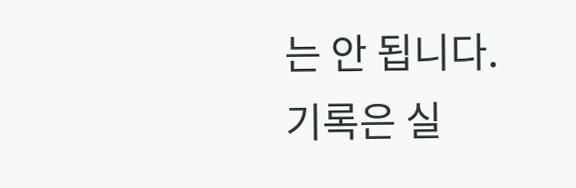는 안 됩니다.
기록은 실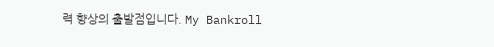력 향상의 출발점입니다. My Bankroll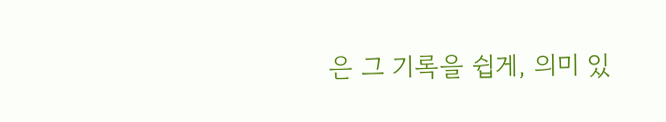은 그 기록을 쉽게, 의미 있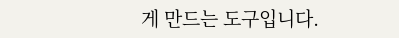게 만드는 도구입니다.